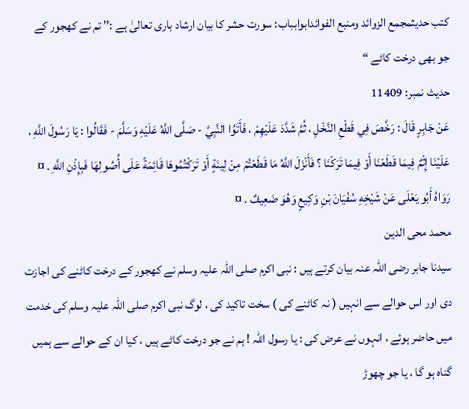کتب حدیثمجمع الزوائد ومنبع الفوائدابوابباب: سورت حشر کا بیان ارشاد باری تعالیٰ ہے :’’ تم نے کھجور کے جو بھی درخت کاٹے “
حدیث نمبر: 11409
عَنْ جَابِرٍ قَالَ : رَخَّصَ فِي قَطْعِ النَّخْلِ ، ثُمَّ شَدَّدَ عَلَيْهِمْ ، فَأَتَوُا النَّبِيَّ - صَلَّى اللَّهُ عَلَيْهِ وَسَلَّمَ - فَقَالُوا : يَا رَسُولَ اللَّهِ ، عَلَيْنَا إِثْمٌ فِيمَا قَطَعْنَا أَوْ فِيمَا تَرَكْنَا ؟ فَأَنْزَلَ اللَّهُ مَا قَطَعْتُمْ مِنْ لِينَةٍ أَوْ تَرَكْتُمُوهَا قَائِمَةً عَلَى أُصُولِهَا فَبِإِذْنِ اللَّهِ . ¤ رَوَاهُ أَبُو يَعْلَى عَنْ شَيْخِهِ سُفْيَانَ بْنِ وَكِيعٍ وَهُوَ ضَعِيفٌ . ¤
محمد محی الدین
سیدنا جابر رضی اللہ عنہ بیان کرتے ہیں : نبی اکرم صلی اللہ علیہ وسلم نے کھجور کے درخت کاٹنے کی اجازت دی اور اس حوالے سے انہیں ( نہ کاٹنے کی ) سخت تاکید کی ، لوگ نبی اکرم صلی اللہ علیہ وسلم کی خدمت میں حاضر ہوئے ، انہوں نے عرض کی : یا رسول اللہ ! ہم نے جو درخت کاٹے ہیں ، کیا ان کے حوالے سے ہمیں گناہ ہو گا ، یا جو چھوڑ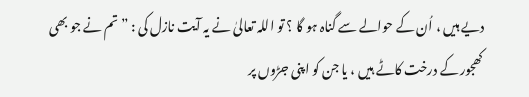دیے ہیں ، اُن کے حوالے سے گناہ ہو گا ؟ تو اللہ تعالیٰ نے یہ آیت نازل کی : ” تم نے جو بھی کھجور کے درخت کاٹے ہیں ، یا جن کو اپنی جڑوں پر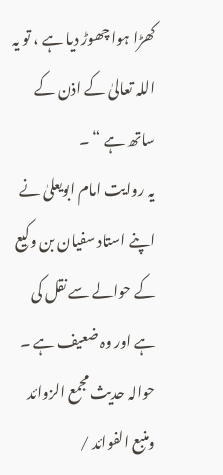کھڑا ہوا چھوڑ دیا ہے ، تو یہ اللہ تعالیٰ کے اذن کے ساتھ ہے “ ۔
یہ روایت امام ابویعلیٰ نے اپنے استاد سفیان بن وکیع کے حوالے سے نقل کی ہے اور وہ ضعیف ہے ۔
حوالہ حدیث مجمع الزوائد ومنبع الفوائد /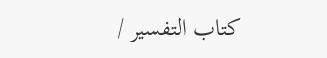كتاب التفسير /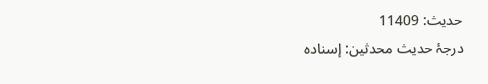حدیث: 11409
درجۂ حدیث محدثین: إسنادہ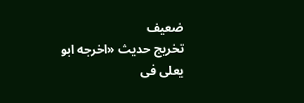ضعیف
تخریج حدیث «اخرجه ابو يعلى فى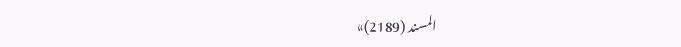المسند (2189)»